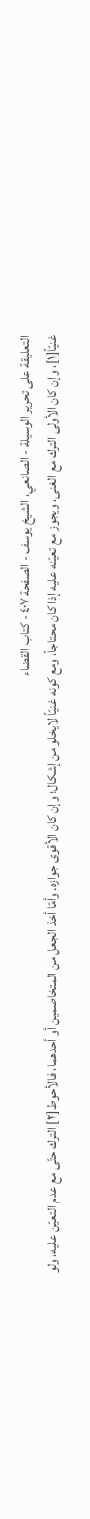التعليقة على تحرير الوسيلة - الصانعي، الشيخ يوسف - الصفحة ٤٠٧ - كتاب القضاء
غنيّاً[١]، وإن كان الأولى الترك مع الغنى، ويجوز مع تعيّنه عليه إذا كان محتاجاً، ومع كونه غنيّاً لايخلو من إشكال؛ وإن كان الأقوى جوازه. وأمّا أخذ الجعل من المتخاصمين أو أحدهما، فالأحوط[٢] الترك حتّى مع عدم التعيّن عليه، ولو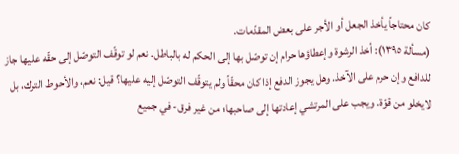كان محتاجاً يأخذ الجعل أو الأجر على بعض المقدّمات.
(مسألة ١٣٩٥): أخذ الرشوة وإعطاؤها حرام إن توصّل بها إلى الحكم له بالباطل. نعم لو توقّف التوصّل إلى حقّه عليها جاز للدافع وإن حرم على الآخذ. وهل يجوز الدفع إذا كان محقّاً ولم يتوقّف التوصّل إليه عليها؟ قيل: نعم، والأحوط الترك، بل لايخلو من قوّة. ويجب على المرتشي إعادتها إلى صاحبها؛ من غير فرق- في جميع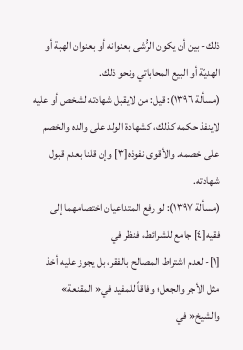ذلك- بين أن يكون الرُّشى بعنوانه أو بعنوان الهبة أو الهديّة أو البيع المحاباتي ونحو ذلك.
(مسألة ١٣٩٦): قيل: من لايقبل شهادته لشخص أو عليه لاينفذ حكمه كذلك، كشهادة الولد على والده والخصم على خصمه. والأقوى نفوذه[٣] وإن قلنا بعدم قبول شهادته.
(مسألة ١٣٩٧): لو رفع المتداعيان اختصامهما إلى فقيه[٤] جامع للشرائط، فنظر في
[١]- لعدم اشتراط المصالح بالفقر، بل يجوز عليه أخذ مثل الأجر والجعل؛ وفاقاً للمفيد في« المقنعة» والشيخ« في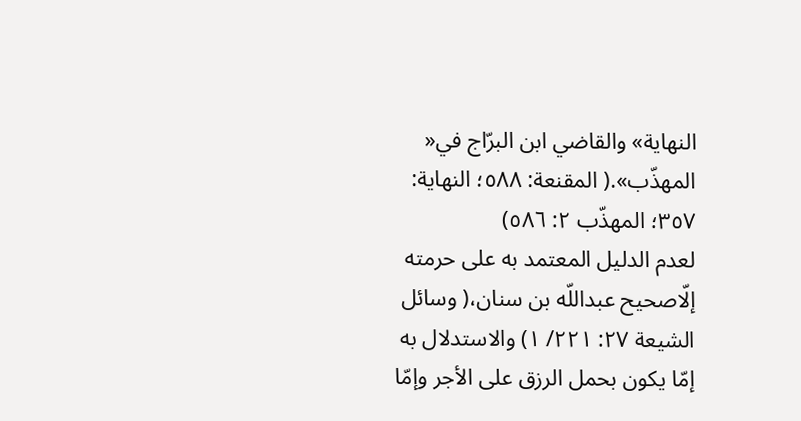النهاية» والقاضي ابن البرّاج في« المهذّب».( المقنعة: ٥٨٨؛ النهاية: ٣٥٧؛ المهذّب ٢: ٥٨٦)
لعدم الدليل المعتمد به على حرمته إلّاصحيح عبداللّه بن سنان،( وسائل الشيعة ٢٧: ٢٢١/ ١) والاستدلال به إمّا يكون بحمل الرزق على الأجر وإمّا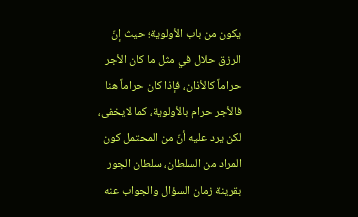يكون من باب الأولوية؛ حيث إنّ الرزق حلال في مثل ما كان الأجر حراماً كالأذان، فإذا كان حراماً هنا فالأجر حرام بالأولوية، كما لايخفى، لكن يرد عليه أنّ من المحتمل كون المراد من السلطان، سلطان الجور بقرينة زمان السؤال والجواب عنه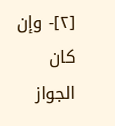[٢]- وإن كان الجواز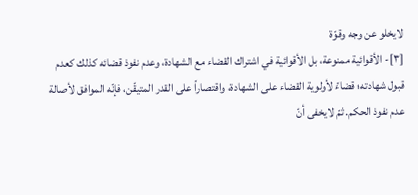لايخلو عن وجه وقوّة
[٣]- الأقوائية ممنوعة، بل الأقوائية في اشتراك القضاء مع الشهادة، وعدم نفوذ قضائه كذلك كعدم قبول شهادته؛ قضاءً لأولوية القضاء على الشهادة، واقتصاراً على القدر المتيقّن، فإنّه الموافق لأصالة عدم نفوذ الحكم. ثمّ لايخفى أنّ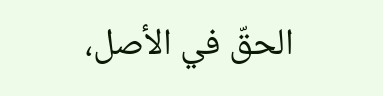الحقّ في الأصل،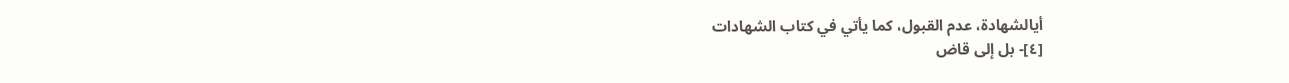أيالشهادة، عدم القبول، كما يأتي في كتاب الشهادات
[٤]- بل إلى قاض